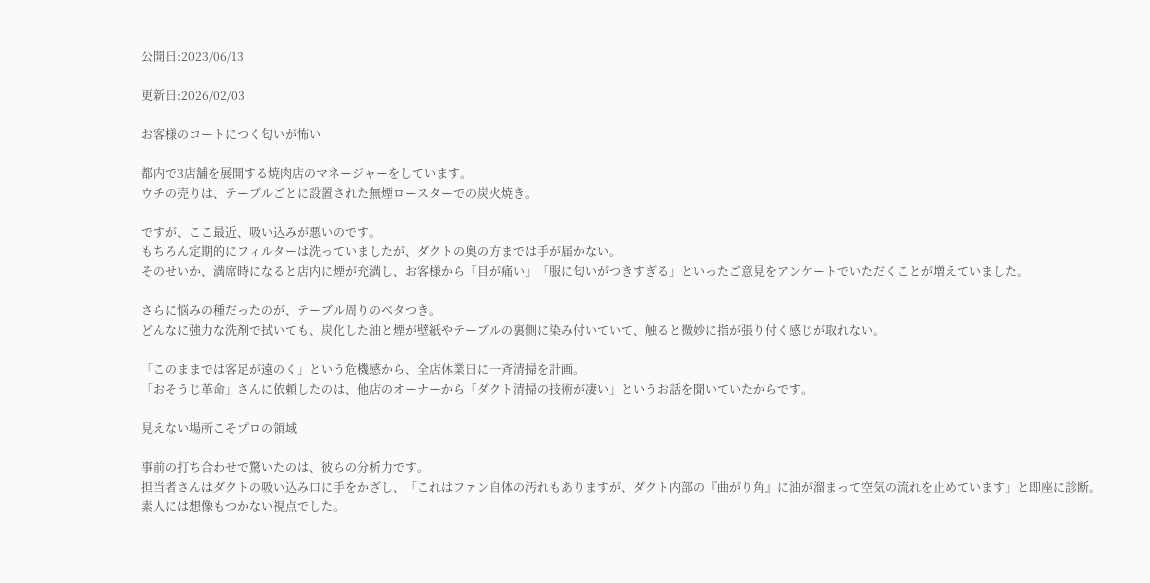公開日:2023/06/13

更新日:2026/02/03

お客様のコートにつく匂いが怖い

都内で3店舗を展開する焼肉店のマネージャーをしています。
ウチの売りは、テーブルごとに設置された無煙ロースターでの炭火焼き。

ですが、ここ最近、吸い込みが悪いのです。
もちろん定期的にフィルターは洗っていましたが、ダクトの奥の方までは手が届かない。
そのせいか、満席時になると店内に煙が充満し、お客様から「目が痛い」「服に匂いがつきすぎる」といったご意見をアンケートでいただくことが増えていました。

さらに悩みの種だったのが、テーブル周りのベタつき。
どんなに強力な洗剤で拭いても、炭化した油と煙が壁紙やテーブルの裏側に染み付いていて、触ると微妙に指が張り付く感じが取れない。

「このままでは客足が遠のく」という危機感から、全店休業日に一斉清掃を計画。
「おそうじ革命」さんに依頼したのは、他店のオーナーから「ダクト清掃の技術が凄い」というお話を聞いていたからです。

見えない場所こそプロの領域

事前の打ち合わせで驚いたのは、彼らの分析力です。
担当者さんはダクトの吸い込み口に手をかざし、「これはファン自体の汚れもありますが、ダクト内部の『曲がり角』に油が溜まって空気の流れを止めています」と即座に診断。
素人には想像もつかない視点でした。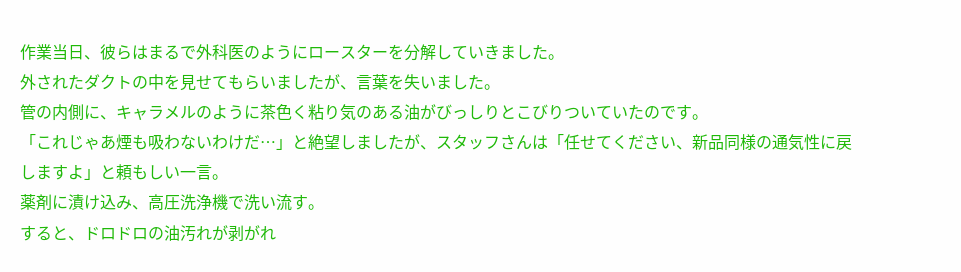作業当日、彼らはまるで外科医のようにロースターを分解していきました。
外されたダクトの中を見せてもらいましたが、言葉を失いました。
管の内側に、キャラメルのように茶色く粘り気のある油がびっしりとこびりついていたのです。
「これじゃあ煙も吸わないわけだ…」と絶望しましたが、スタッフさんは「任せてください、新品同様の通気性に戻しますよ」と頼もしい一言。
薬剤に漬け込み、高圧洗浄機で洗い流す。
すると、ドロドロの油汚れが剥がれ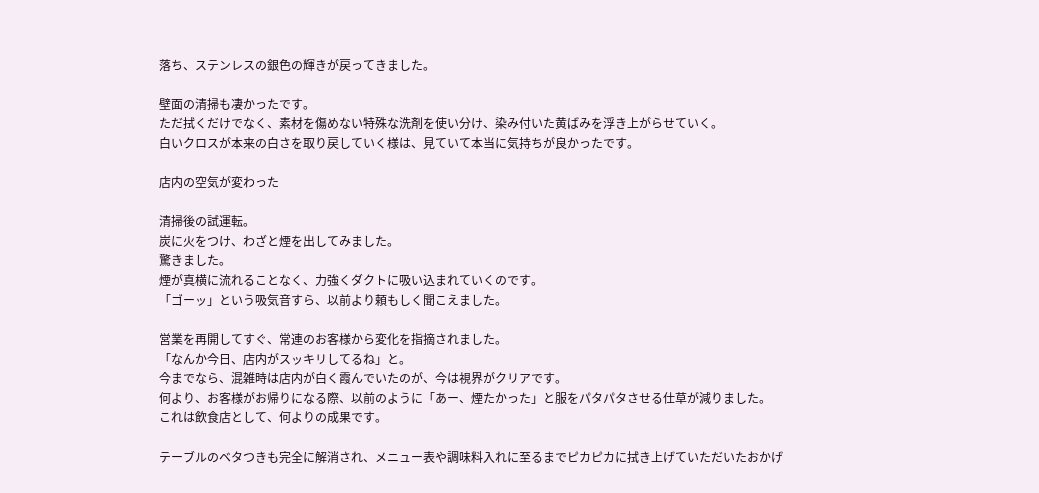落ち、ステンレスの銀色の輝きが戻ってきました。

壁面の清掃も凄かったです。
ただ拭くだけでなく、素材を傷めない特殊な洗剤を使い分け、染み付いた黄ばみを浮き上がらせていく。
白いクロスが本来の白さを取り戻していく様は、見ていて本当に気持ちが良かったです。

店内の空気が変わった

清掃後の試運転。
炭に火をつけ、わざと煙を出してみました。
驚きました。
煙が真横に流れることなく、力強くダクトに吸い込まれていくのです。
「ゴーッ」という吸気音すら、以前より頼もしく聞こえました。

営業を再開してすぐ、常連のお客様から変化を指摘されました。
「なんか今日、店内がスッキリしてるね」と。
今までなら、混雑時は店内が白く霞んでいたのが、今は視界がクリアです。
何より、お客様がお帰りになる際、以前のように「あー、煙たかった」と服をパタパタさせる仕草が減りました。
これは飲食店として、何よりの成果です。

テーブルのベタつきも完全に解消され、メニュー表や調味料入れに至るまでピカピカに拭き上げていただいたおかげ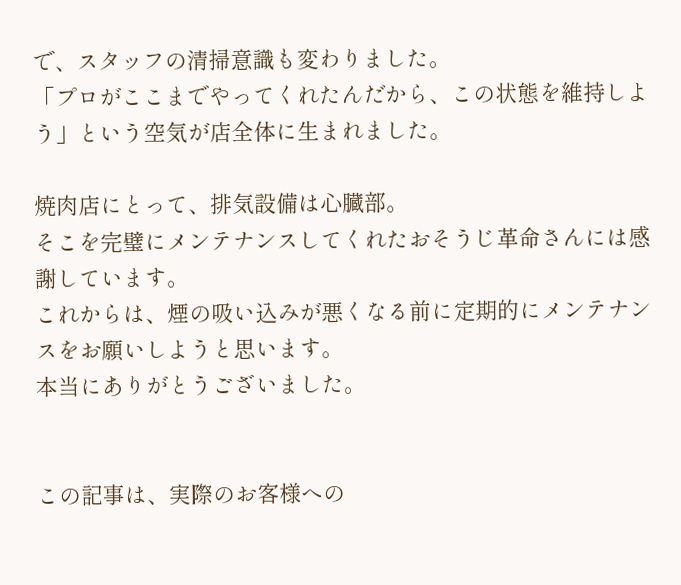で、スタッフの清掃意識も変わりました。
「プロがここまでやってくれたんだから、この状態を維持しよう」という空気が店全体に生まれました。

焼肉店にとって、排気設備は心臓部。
そこを完璧にメンテナンスしてくれたおそうじ革命さんには感謝しています。
これからは、煙の吸い込みが悪くなる前に定期的にメンテナンスをお願いしようと思います。
本当にありがとうございました。


この記事は、実際のお客様への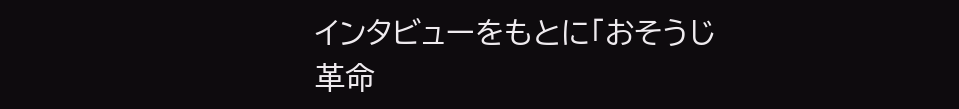インタビューをもとに「おそうじ革命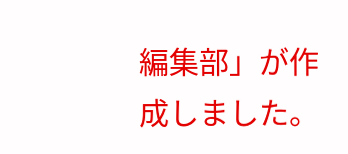編集部」が作成しました。